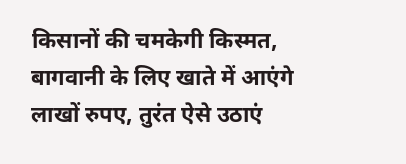किसानों की चमकेगी किस्मत, बागवानी के लिए खाते में आएंगे लाखों रुपए, तुरंत ऐसे उठाएं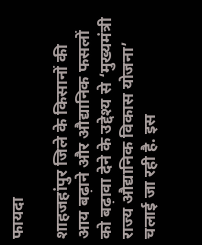फायदा

शाहजहांपुर जिले के किसानों की आय बढ़ाने और औद्यानिक फसलों को बढ़ावा देने के उद्देश्य से ‘मुख्यमंत्री राज्य औद्यानिक विकास योजना’ चलाई जा रही है. इस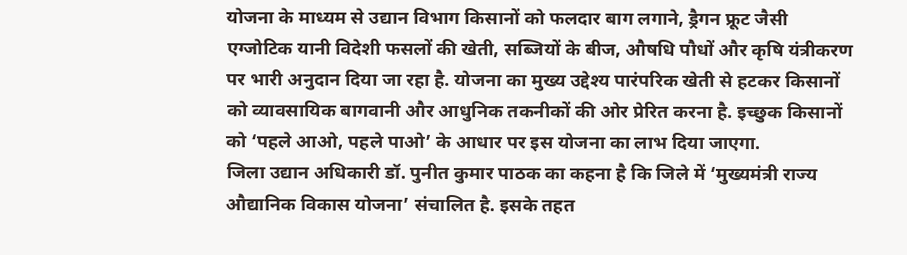योजना के माध्यम से उद्यान विभाग किसानों को फलदार बाग लगाने, ड्रैगन फ्रूट जैसी एग्जोटिक यानी विदेशी फसलों की खेती, सब्जियों के बीज, औषधि पौधों और कृषि यंत्रीकरण पर भारी अनुदान दिया जा रहा है. योजना का मुख्य उद्देश्य पारंपरिक खेती से हटकर किसानों को व्यावसायिक बागवानी और आधुनिक तकनीकों की ओर प्रेरित करना है. इच्छुक किसानों को ‘पहले आओ, पहले पाओ’ के आधार पर इस योजना का लाभ दिया जाएगा.
जिला उद्यान अधिकारी डॉ. पुनीत कुमार पाठक का कहना है कि जिले में ‘मुख्यमंत्री राज्य औद्यानिक विकास योजना’ संचालित है. इसके तहत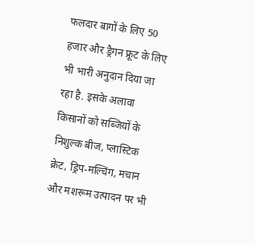फलदार बागों के लिए 50 हजार और ड्रैगन फ्रूट के लिए भी भारी अनुदान दिया जा रहा है. इसके अलावा किसानों को सब्जियों के निशुल्क बीज, प्लास्टिक क्रेट, ड्रिप-मल्चिंग, मचान और मशरूम उत्पादन पर भी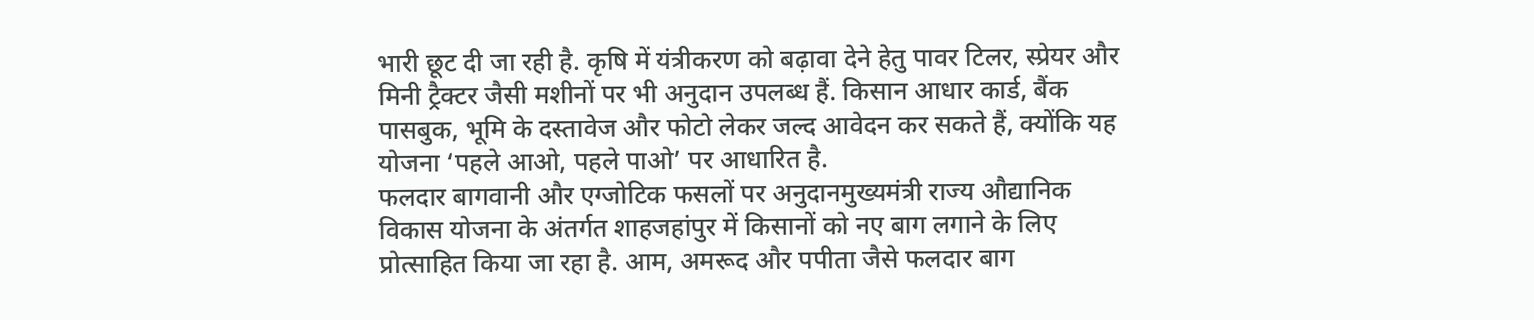भारी छूट दी जा रही है. कृषि में यंत्रीकरण को बढ़ावा देने हेतु पावर टिलर, स्प्रेयर और मिनी ट्रैक्टर जैसी मशीनों पर भी अनुदान उपलब्ध हैं. किसान आधार कार्ड, बैंक पासबुक, भूमि के दस्तावेज और फोटो लेकर जल्द आवेदन कर सकते हैं, क्योंकि यह योजना ‘पहले आओ, पहले पाओ’ पर आधारित है.
फलदार बागवानी और एग्जोटिक फसलों पर अनुदानमुख्यमंत्री राज्य औद्यानिक विकास योजना के अंतर्गत शाहजहांपुर में किसानों को नए बाग लगाने के लिए प्रोत्साहित किया जा रहा है. आम, अमरूद और पपीता जैसे फलदार बाग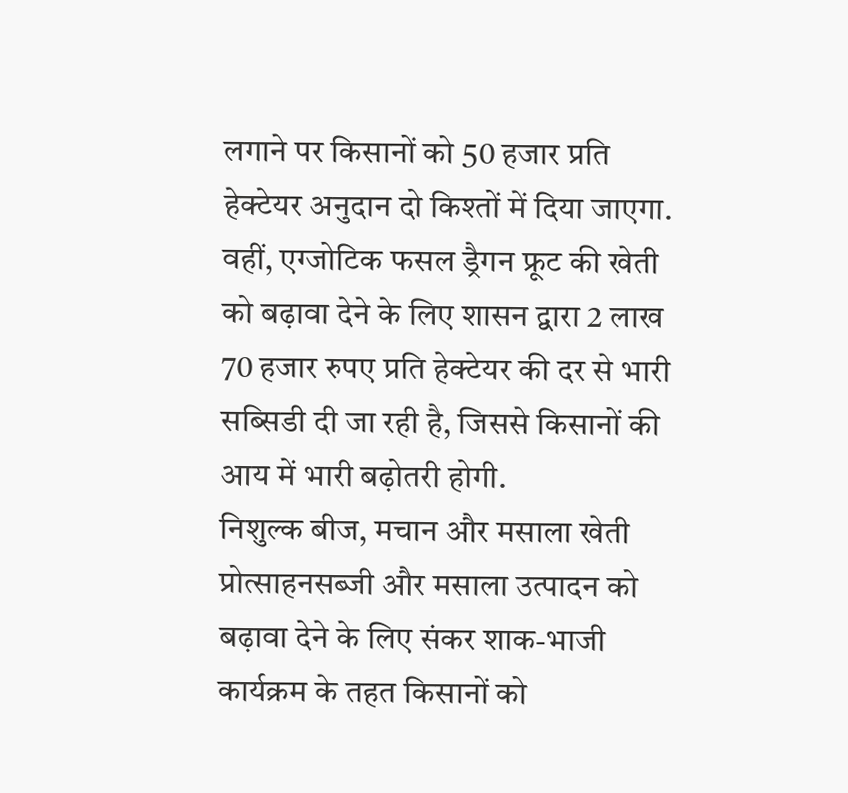लगाने पर किसानों को 50 हजार प्रति हेक्टेयर अनुदान दो किश्तों में दिया जाएगा. वहीं, एग्जोटिक फसल ड्रैगन फ्रूट की खेती को बढ़ावा देने के लिए शासन द्वारा 2 लाख 70 हजार रुपए प्रति हेक्टेयर की दर से भारी सब्सिडी दी जा रही है, जिससे किसानों की आय में भारी बढ़ोतरी होगी.
निशुल्क बीज, मचान और मसाला खेती प्रोत्साहनसब्जी और मसाला उत्पादन को बढ़ावा देने के लिए संकर शाक-भाजी कार्यक्रम के तहत किसानों को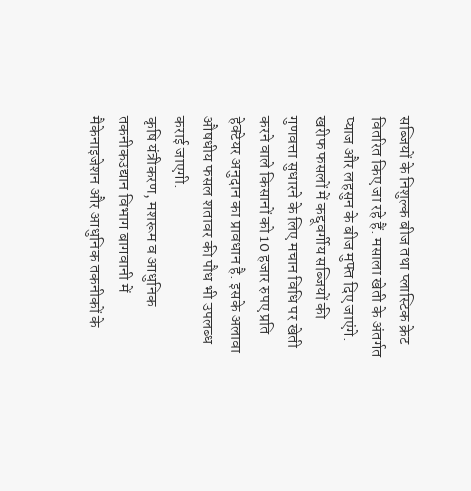सब्जियों के निशुल्क बीज तथा प्लास्टिक क्रेट वितरित किए जा रहे हैं. मसाला खेती के अंतर्गत प्याज और लहसुन के बीज मुफ्त दिए जाएंगे. खरीफ फसलों में कद्दूवर्गीय सब्जियों की गुणवत्ता सुधारने के लिए मचान विधि पर खेती करने वाले किसानों को 10 हजार रुपए प्रति हेक्टेयर अनुदान का प्रावधान है. इसके अलावा औषधीय फसल शतावर की पौध भी उपलब्ध कराई जाएगी.
कृषि यंत्रीकरण, मशरूम व आधुनिक तकनीकउद्यान विभाग बागवानी में मैकेनाइजेशन और आधुनिक तकनीकों के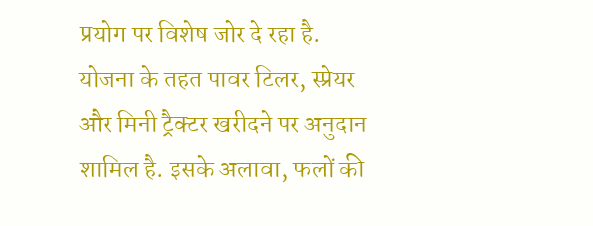प्रयोग पर विशेष जोर दे रहा है. योजना के तहत पावर टिलर, स्प्रेयर और मिनी ट्रैक्टर खरीदने पर अनुदान शामिल है. इसके अलावा, फलों की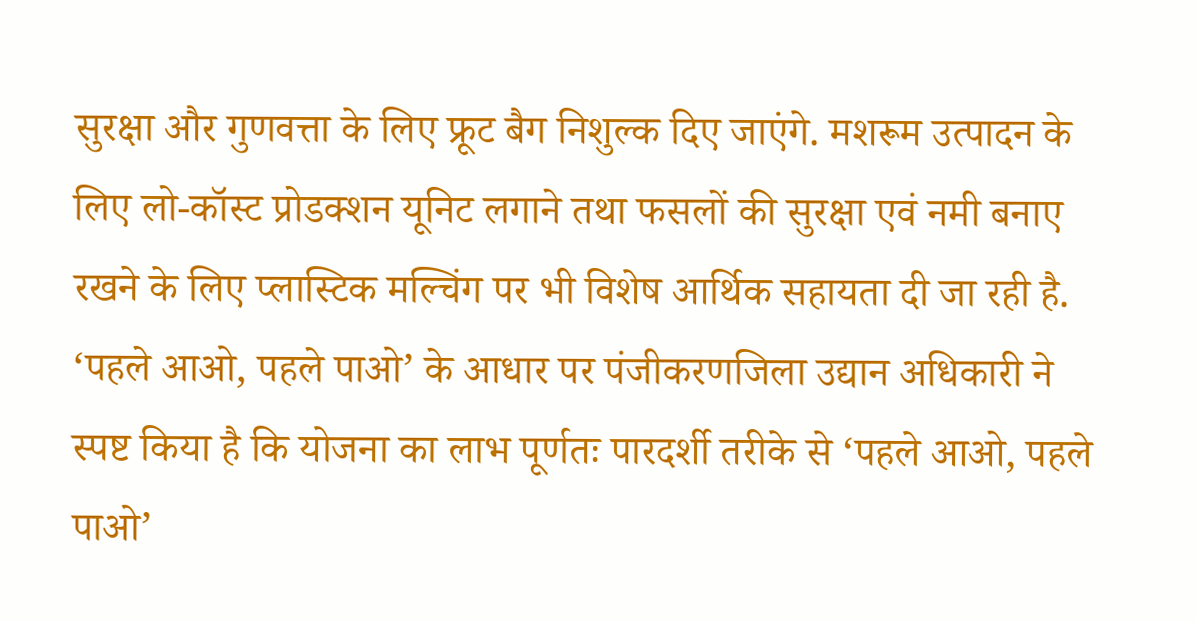सुरक्षा और गुणवत्ता के लिए फ्रूट बैग निशुल्क दिए जाएंगे. मशरूम उत्पादन के लिए लो-कॉस्ट प्रोडक्शन यूनिट लगाने तथा फसलों की सुरक्षा एवं नमी बनाए रखने के लिए प्लास्टिक मल्चिंग पर भी विशेष आर्थिक सहायता दी जा रही है.
‘पहले आओ, पहले पाओ’ के आधार पर पंजीकरणजिला उद्यान अधिकारी ने स्पष्ट किया है कि योजना का लाभ पूर्णतः पारदर्शी तरीके से ‘पहले आओ, पहले पाओ’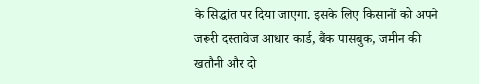के सिद्धांत पर दिया जाएगा. इसके लिए किसानों को अपने जरूरी दस्तावेज आधार कार्ड, बैंक पासबुक, जमीन की खतौनी और दो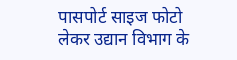पासपोर्ट साइज फोटो लेकर उद्यान विभाग के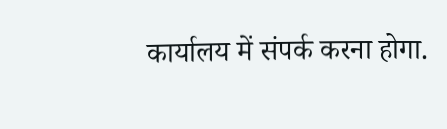कार्यालय में संपर्क करना होगा.